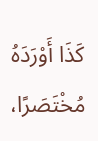كَذَا أَوْرَدَهُ مُخْتَصَرًا،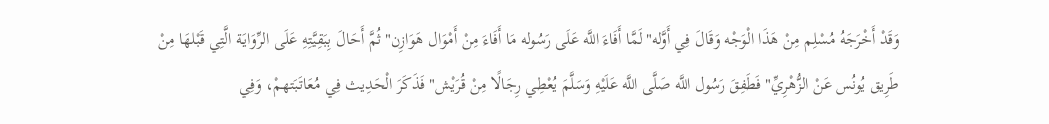وَقَدْ أَخْرَجَهُ مُسْلِم مِنْ هَذَا الْوَجْه وَقَالَ فِي أَوَّله"لَمَّا أَفَاءَ اللَّه عَلَى رَسُوله مَا أَفَاءَ مِنْ أَمْوَال هَوَازِن"ثُمَّ أَحَالَ بِبَقِيَّتِهِ عَلَى الرِّوَايَة الَّتِي قَبْلهَا مِنْ طَرِيق يُونُس عَنْ الزُّهْرِيِّ"فَطَفِقَ رَسُول اللَّه صَلَّى اللَّه عَلَيْهِ وَسَلَّمَ يُعْطِي رِجَالًا مِنْ قُرَيْش"فَذَكَرَ الْحَدِيث فِي مُعَاتَبَتهمْ، وَفِي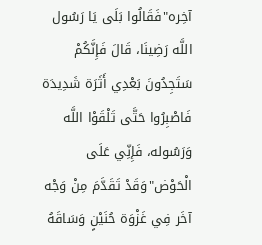آخِره"فَقَالُوا بَلَى يَا رَسُول اللَّه رَضِينَا، قَالَ فَإِنَّكُمْ سَتَجِدُونَ بَعْدِي أَثَرَة شَدِيدَة فَاصْبِرُوا حَتَّى تَلْقَوْا اللَّه وَرَسُوله، فَإِنِّي عَلَى الْحَوْض"وَقَدْ تَقَدَّمَ مِنْ وَجْه آخَر فِي غَزْوَة حُنَيْنٍ وَسَاقَهُ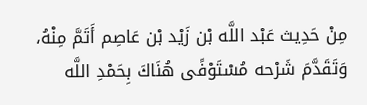مِنْ حَدِيث عَبْد اللَّه بْن زَيْد بْن عَاصِم أَتَمَّ مِنْهُ، وَتَقَدَّمَ شَرْحه مُسْتَوْفًى هُنَاكَ بِحَمْدِ اللَّه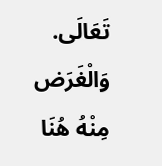تَعَالَى. وَالْغَرَض مِنْهُ هُنَا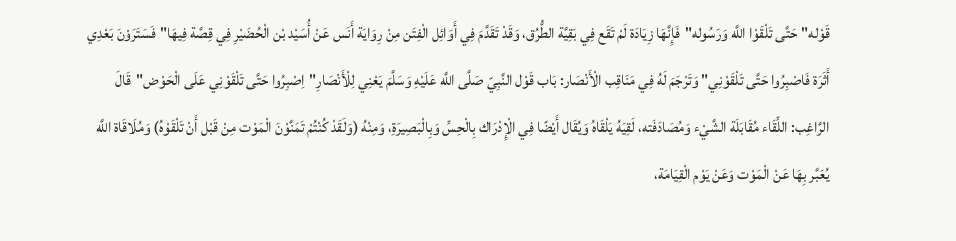قَوْله"حَتَّى تَلْقَوْا اللَّه وَرَسُوله"فَإِنَّهَا زِيَادَة لَمْ تَقَع فِي بَقِيَّة الطُّرُق، وَقَدْ تَقَدَّمَ فِي أَوَائِل الْفِتَن مِنْ رِوَايَة أَنَس عَنْ أُسَيْد بْن الْحُضَيْرِ فِي قِصَّة فِيهَا"فَسَتَرَوْنَ بَعْدِي أَثَرَة فَاصْبِرُوا حَتَّى تَلْقَوْنِي"وَتَرْجَمَ لَهُ فِي مَنَاقِب الْأَنْصَار: بَاب قَوْل النَّبِيّ صَلَّى اللَّه عَلَيْهِ وَسَلَّمَ يَعْنِي لِلْأَنْصَارِ"اِصْبِرُوا حَتَّى تَلْقَوْنِي عَلَى الْحَوْض"قَالَ الرَّاغِب: اللِّقَاء مُقَابَلَة الشَّيْء وَمُصَادَفَته، لَقِيَهُ يَلْقَاهُ وَيُقَال أَيْضًا فِي الْإِدْرَاك بِالْحِسِّ وَبِالْبَصِيرَةِ، وَمِنْهُ (وَلَقَدْ كُنْتُمْ تَمَنَّوْنَ الْمَوْت مِنْ قَبْل أَنْ تَلْقَوْهُ) وَمُلَاقَاة اللَّه يُعَبَّر بِهَا عَنْ الْمَوْت وَعَنْ يَوْم الْقِيَامَة،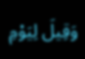وَقِيلَ لِيَوْمِ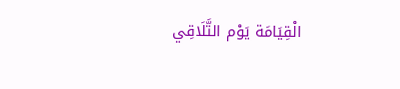الْقِيَامَة يَوْم التَّلَاقِي